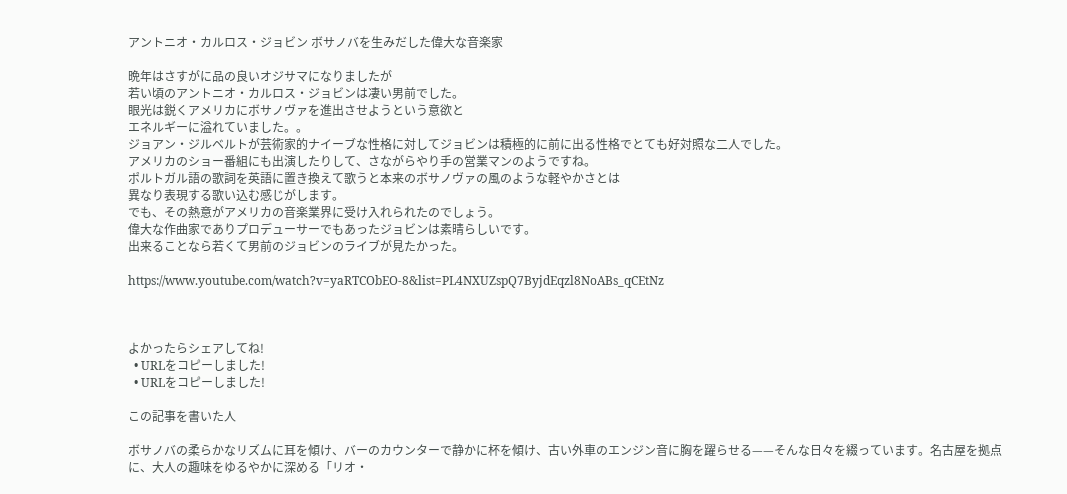アントニオ・カルロス・ジョビン ボサノバを生みだした偉大な音楽家

晩年はさすがに品の良いオジサマになりましたが
若い頃のアントニオ・カルロス・ジョビンは凄い男前でした。
眼光は鋭くアメリカにボサノヴァを進出させようという意欲と
エネルギーに溢れていました。。
ジョアン・ジルベルトが芸術家的ナイーブな性格に対してジョビンは積極的に前に出る性格でとても好対照な二人でした。
アメリカのショー番組にも出演したりして、さながらやり手の営業マンのようですね。
ポルトガル語の歌詞を英語に置き換えて歌うと本来のボサノヴァの風のような軽やかさとは
異なり表現する歌い込む感じがします。
でも、その熱意がアメリカの音楽業界に受け入れられたのでしょう。
偉大な作曲家でありプロデューサーでもあったジョビンは素晴らしいです。
出来ることなら若くて男前のジョビンのライブが見たかった。

https://www.youtube.com/watch?v=yaRTCObEO-8&list=PL4NXUZspQ7ByjdEqzl8NoABs_qCEtNz



よかったらシェアしてね!
  • URLをコピーしました!
  • URLをコピーしました!

この記事を書いた人

ボサノバの柔らかなリズムに耳を傾け、バーのカウンターで静かに杯を傾け、古い外車のエンジン音に胸を躍らせる——そんな日々を綴っています。名古屋を拠点に、大人の趣味をゆるやかに深める「リオ・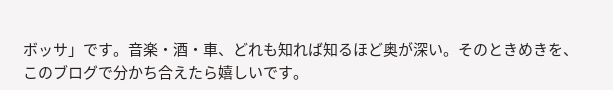ボッサ」です。音楽・酒・車、どれも知れば知るほど奥が深い。そのときめきを、このブログで分かち合えたら嬉しいです。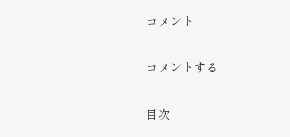コメント

コメントする

目次